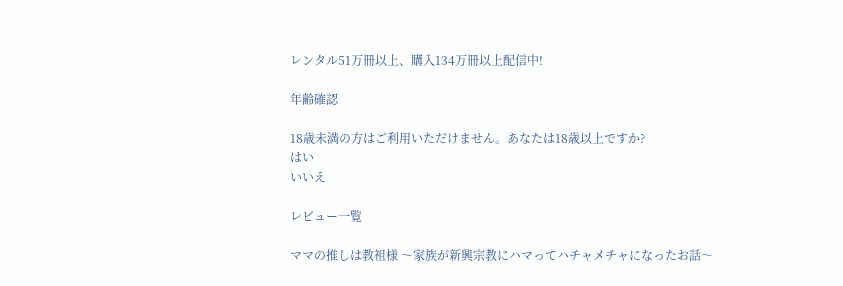レンタル51万冊以上、購入134万冊以上配信中!

年齢確認

18歳未満の方はご利用いただけません。あなたは18歳以上ですか?
はい
いいえ

レビュー一覧

ママの推しは教祖様 〜家族が新興宗教にハマってハチャメチャになったお話〜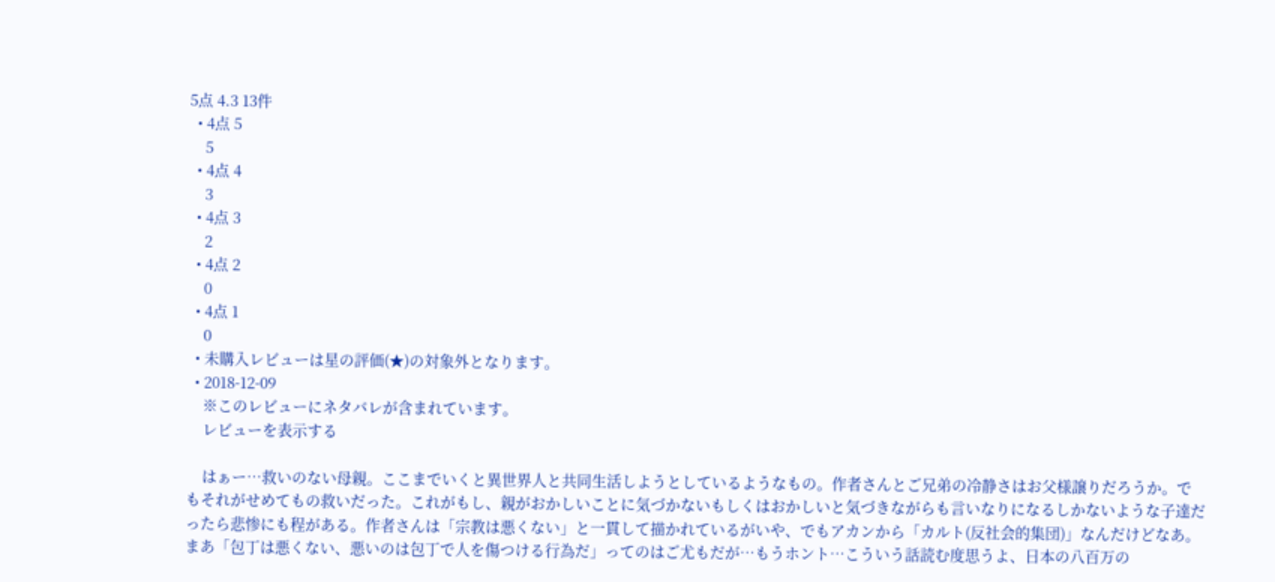5点 4.3 13件
  • 4点 5
    5
  • 4点 4
    3
  • 4点 3
    2
  • 4点 2
    0
  • 4点 1
    0
  • 未購入レビューは星の評価(★)の対象外となります。
  • 2018-12-09
    ※このレビューにネタバレが含まれています。
    レビューを表示する

    はぁー…救いのない母親。ここまでいくと異世界人と共同生活しようとしているようなもの。作者さんとご兄弟の冷静さはお父様譲りだろうか。でもそれがせめてもの救いだった。これがもし、親がおかしいことに気づかないもしくはおかしいと気づきながらも言いなりになるしかないような子達だったら悲惨にも程がある。作者さんは「宗教は悪くない」と一貫して描かれているがいや、でもアカンから「カルト(反社会的集団)」なんだけどなあ。まあ「包丁は悪くない、悪いのは包丁で人を傷つける行為だ」ってのはご尤もだが…もうホント…こういう話読む度思うよ、日本の八百万の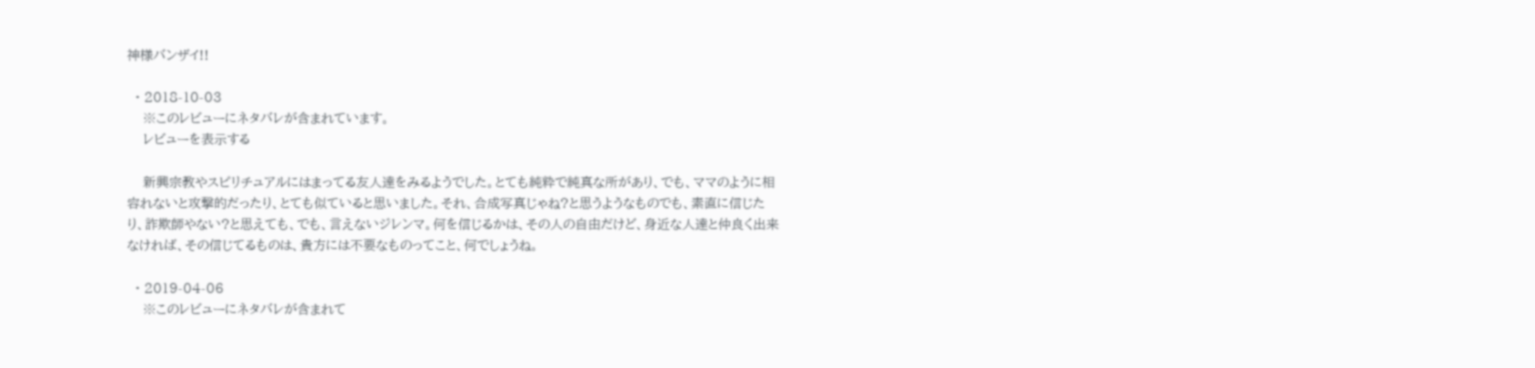神様バンザイ!!

  • 2018-10-03
    ※このレビューにネタバレが含まれています。
    レビューを表示する

    新興宗教やスピリチュアルにはまってる友人達をみるようでした。とても純粋で純真な所があり、でも、ママのように相容れないと攻撃的だったり、とても似ていると思いました。それ、合成写真じゃね?と思うようなものでも、素直に信じたり、詐欺師やない?と思えても、でも、言えないジレンマ。何を信じるかは、その人の自由だけど、身近な人達と仲良く出来なければ、その信じてるものは、貴方には不要なものってこと、何でしょうね。

  • 2019-04-06
    ※このレビューにネタバレが含まれて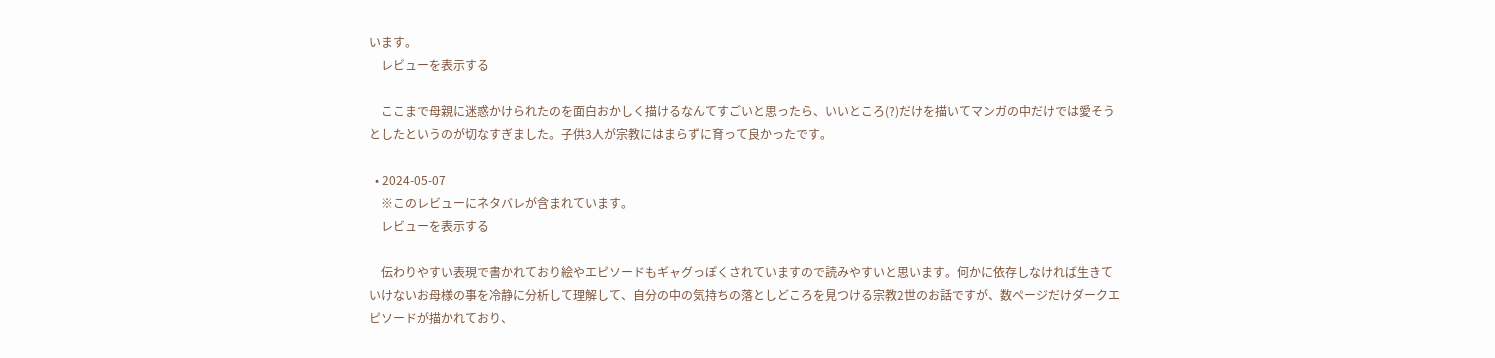います。
    レビューを表示する

    ここまで母親に迷惑かけられたのを面白おかしく描けるなんてすごいと思ったら、いいところ(?)だけを描いてマンガの中だけでは愛そうとしたというのが切なすぎました。子供3人が宗教にはまらずに育って良かったです。

  • 2024-05-07
    ※このレビューにネタバレが含まれています。
    レビューを表示する

    伝わりやすい表現で書かれており絵やエピソードもギャグっぽくされていますので読みやすいと思います。何かに依存しなければ生きていけないお母様の事を冷静に分析して理解して、自分の中の気持ちの落としどころを見つける宗教2世のお話ですが、数ページだけダークエピソードが描かれており、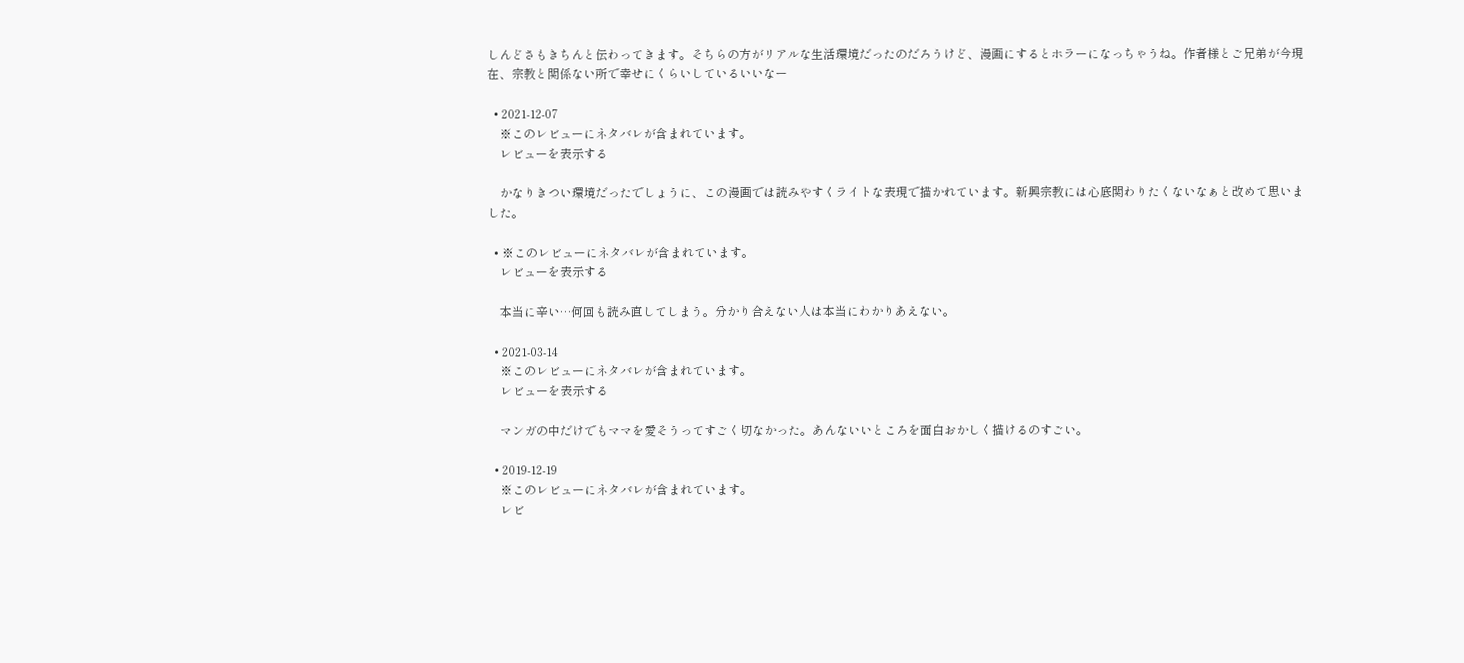しんどさもきちんと伝わってきます。そちらの方がリアルな生活環境だったのだろうけど、漫画にするとホラーになっちゃうね。作者様とご兄弟が今現在、宗教と関係ない所で幸せにくらいしているいいなー

  • 2021-12-07
    ※このレビューにネタバレが含まれています。
    レビューを表示する

    かなりきつい環境だったでしょうに、この漫画では読みやすくライトな表現で描かれています。新興宗教には心底関わりたくないなぁと改めて思いました。

  • ※このレビューにネタバレが含まれています。
    レビューを表示する

    本当に辛い…何回も読み直してしまう。分かり合えない人は本当にわかりあえない。

  • 2021-03-14
    ※このレビューにネタバレが含まれています。
    レビューを表示する

    マンガの中だけでもママを愛そうってすごく切なかった。あんないいところを面白おかしく描けるのすごい。

  • 2019-12-19
    ※このレビューにネタバレが含まれています。
    レビ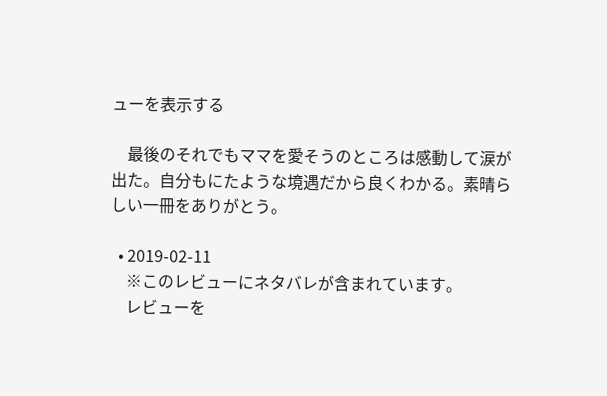ューを表示する

    最後のそれでもママを愛そうのところは感動して涙が出た。自分もにたような境遇だから良くわかる。素晴らしい一冊をありがとう。

  • 2019-02-11
    ※このレビューにネタバレが含まれています。
    レビューを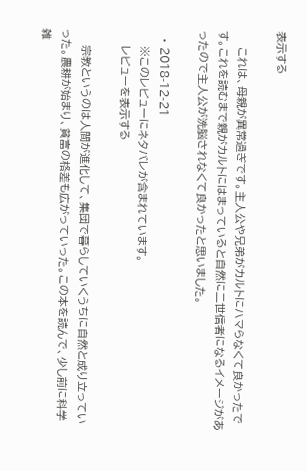表示する

    これは、母親が異常過ぎです。主人公や兄弟がカルトにハマらなくて良かったです。これを読むまで親がカルトにはまっていると自然に二世信者になるイメージがあったので主人公が洗脳されなくて良かったと思いました。

  • 2018-12-21
    ※このレビューにネタバレが含まれています。
    レビューを表示する

    宗教というのは人間が進化して、集団で暮らしていくうちに自然と成り立っていった。農耕が始まり、貧富の格差も広がっていった。この本を読んで、少し前に科学雑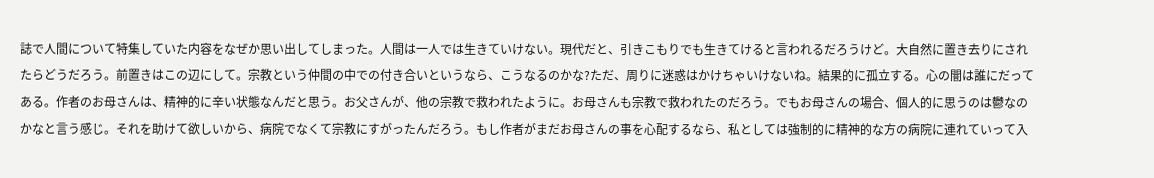誌で人間について特集していた内容をなぜか思い出してしまった。人間は一人では生きていけない。現代だと、引きこもりでも生きてけると言われるだろうけど。大自然に置き去りにされたらどうだろう。前置きはこの辺にして。宗教という仲間の中での付き合いというなら、こうなるのかな?ただ、周りに迷惑はかけちゃいけないね。結果的に孤立する。心の闇は誰にだってある。作者のお母さんは、精神的に辛い状態なんだと思う。お父さんが、他の宗教で救われたように。お母さんも宗教で救われたのだろう。でもお母さんの場合、個人的に思うのは鬱なのかなと言う感じ。それを助けて欲しいから、病院でなくて宗教にすがったんだろう。もし作者がまだお母さんの事を心配するなら、私としては強制的に精神的な方の病院に連れていって入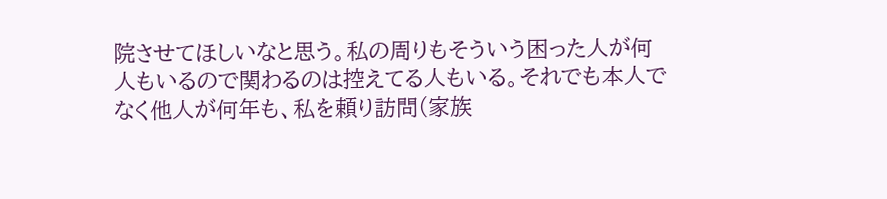院させてほしいなと思う。私の周りもそういう困った人が何人もいるので関わるのは控えてる人もいる。それでも本人でなく他人が何年も、私を頼り訪問(家族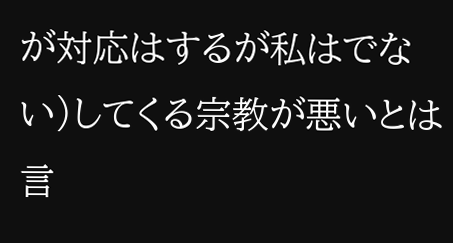が対応はするが私はでない)してくる宗教が悪いとは言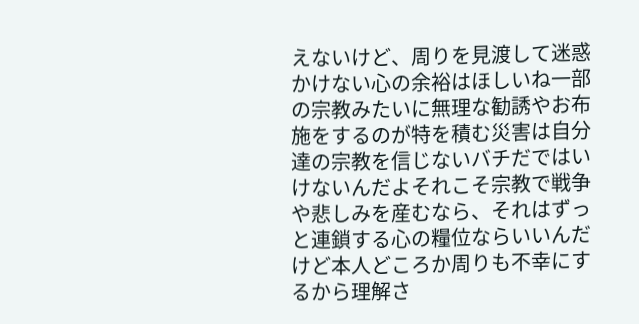えないけど、周りを見渡して迷惑かけない心の余裕はほしいね一部の宗教みたいに無理な勧誘やお布施をするのが特を積む災害は自分達の宗教を信じないバチだではいけないんだよそれこそ宗教で戦争や悲しみを産むなら、それはずっと連鎖する心の糧位ならいいんだけど本人どころか周りも不幸にするから理解さ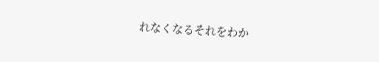れなくなるそれをわか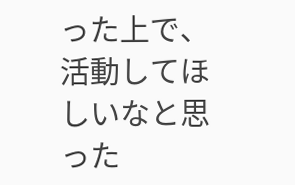った上で、活動してほしいなと思った